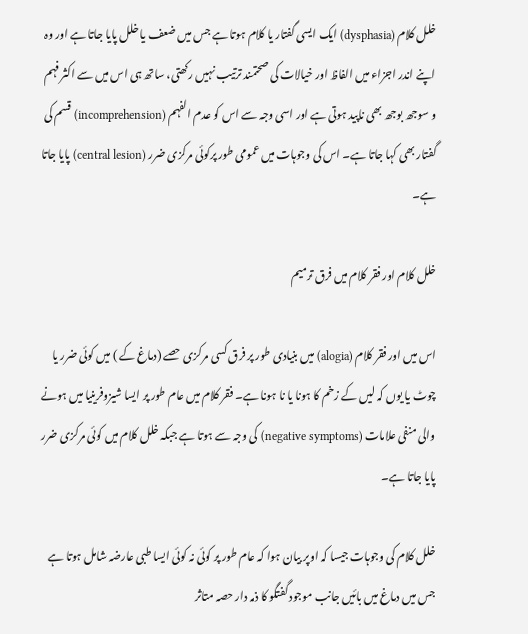خلل کلام (dysphasia) ایک ایسی گفتار یا کلام ہوتا ہے جس میں ضعف یا خلل پایا جاتا ہے اور وہ اپنے اندر اجزاء میں الفاظ اور خیالات کی صحتمند ترتیب نہیں رکھتی، ساتھ ہی اس میں سے اکثر فہم و سوجھ بوجھ بھی ناپید ہوتی ہے اور اسی وجہ سے اس کو عدم الفہم (incomprehension) قسم کی گفتار بھی کہا جاتا ہے۔ اس کی وجوہات میں عمومی طور پرکوئی مرکزی ضرر (central lesion) پایا جاتا ہے۔

خلل کلام اور فقر کلام میں فرق ترمیم

اس میں اور فقر کلام (alogia) میں بنیادی طور پر فرق کسی مرکزی حصے (دماغ کے ) میں کوئی ضرر یا چوٹ یا یوں کہ لیں کے زخم کا ہونا یا نا ہونا ہے۔ فقر کلام میں عام طور پر ایسا شیزوفرینیا میں ہونے والی منفی علامات (negative symptoms) کی وجہ سے ہوتا ہے جبکہ خلل کلام میں کوئی مرکزی ضرر پایا جاتا ہے۔

خلل کلام کی وجوہات جیسا کہ اوپر بیان ہوا کہ عام طور پر کوئی نہ کوئی ایسا طبی عارضہ شامل ہوتا ہے جس میں دماغ میں بائیں جانب موجود گفتگو کا ذمہ دار حصہ متاثر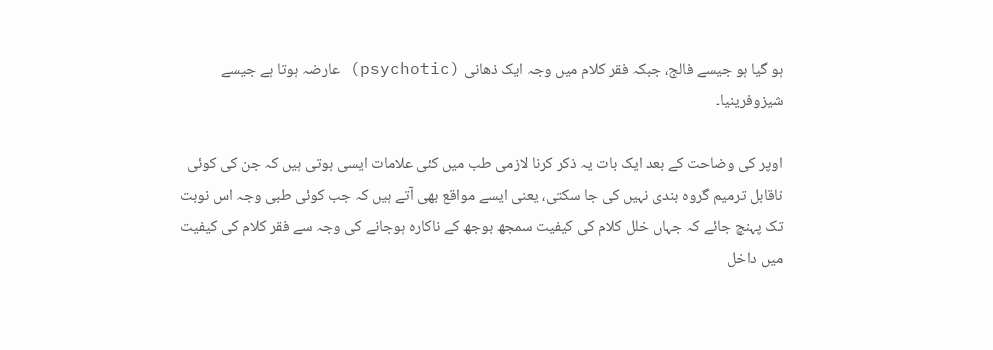ہو گیا ہو جیسے فالج، جبکہ فقر کلام میں وجہ ایک ذھانی (psychotic) عارضہ ہوتا ہے جیسے شیزوفرینیا۔

اوپر کی وضاحت کے بعد ایک بات یہ ذکر کرنا لازمی طب میں کئی علامات ایسی ہوتی ہیں کہ جن کی کوئی ناقابل ترمیم گروہ بندی نہیں کی جا سکتی، یعنی ایسے مواقع بھی آتے ہیں کہ جب کوئی طبی وجہ اس نوبت تک پہنچ جائے کہ جہاں خلل کلام کی کیفیت سمجھ بوجھ کے ناکارہ ہوجانے کی وجہ سے فقر کلام کی کیفیت میں داخل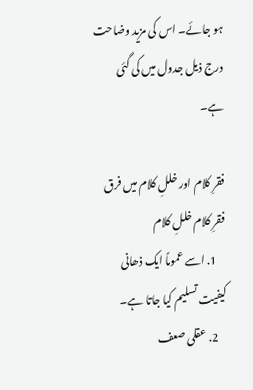ہو جائے۔ اس کی مزید وضاحت درج ذیل جدول میں کی گئی ہے۔

فقرِ کلام اور خللِ کلام میں فرق
فقرِ کلام خللِ کلام
    1. اسے عموماً ایک ذھانی کیفیت تسلیم کیا جاتا ہے۔
    2. عقلی صعف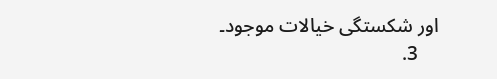اور شکستگی خیالات موجود۔
    3.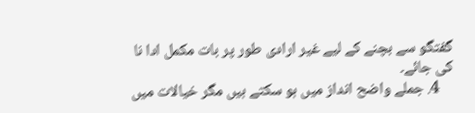گفتگو سے بچنے کے لیے غیر ارادی طور پر بات مکمل ادا نا کی جائے۔
    4. جملے واضح انداز میں ہو سکتے ہیں مگر خیالات میں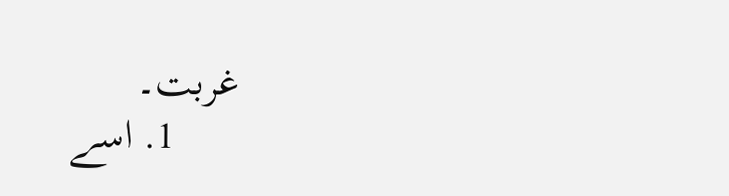غربت۔
      1. اسے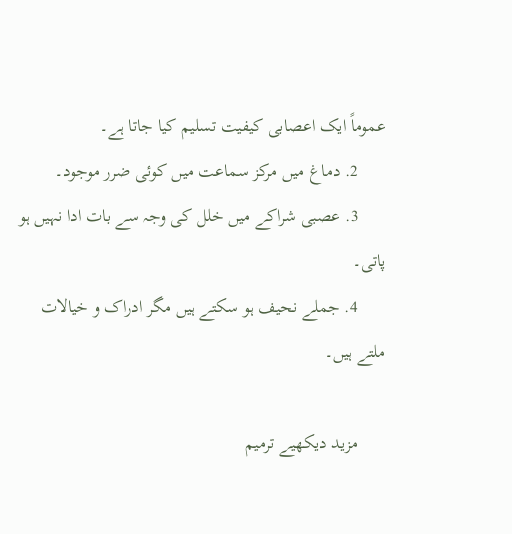عموماً ایک اعصابی کیفیت تسلیم کیا جاتا ہے۔
      2. دماغ میں مرکز سماعت میں کوئی ضرر موجود۔
      3. عصبی شراکے میں خلل کی وجہ سے بات ادا نہیں ہو پاتی۔
      4. جملے نحیف ہو سکتے ہیں مگر ادراک و خیالات ملتے ہیں۔

      مزید دیکھیے ترمیم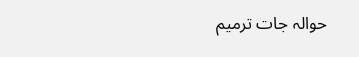حوالہ جات ترمیم